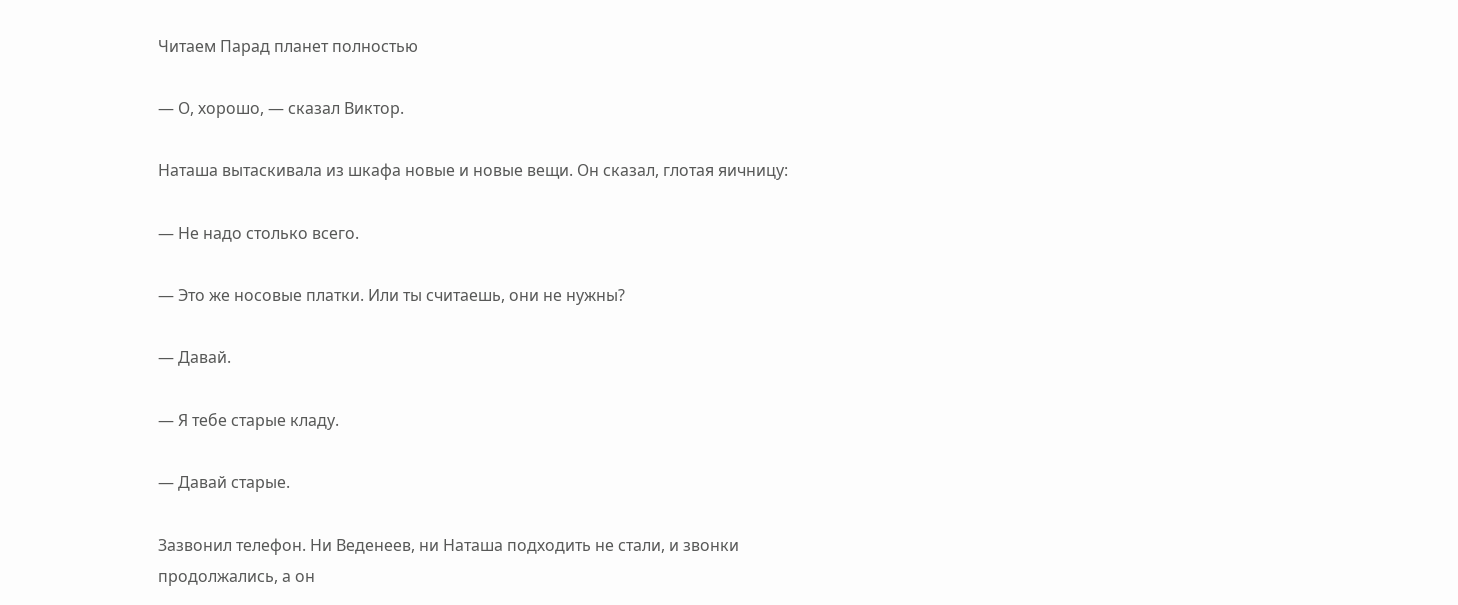Читаем Парад планет полностью

— О, хорошо, — сказал Виктор.

Наташа вытаскивала из шкафа новые и новые вещи. Он сказал, глотая яичницу:

— Не надо столько всего.

— Это же носовые платки. Или ты считаешь, они не нужны?

— Давай.

— Я тебе старые кладу.

— Давай старые.

Зазвонил телефон. Ни Веденеев, ни Наташа подходить не стали, и звонки продолжались, а он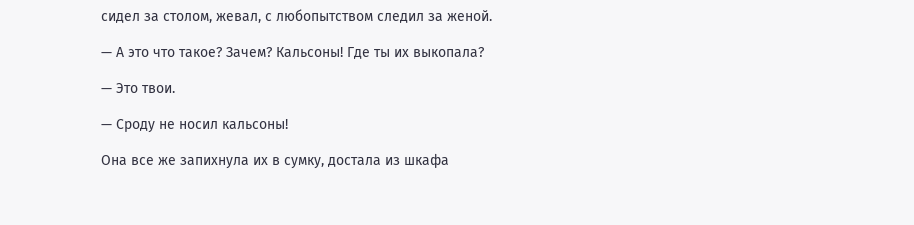сидел за столом, жевал, с любопытством следил за женой.

— А это что такое? Зачем? Кальсоны! Где ты их выкопала?

— Это твои.

— Сроду не носил кальсоны!

Она все же запихнула их в сумку, достала из шкафа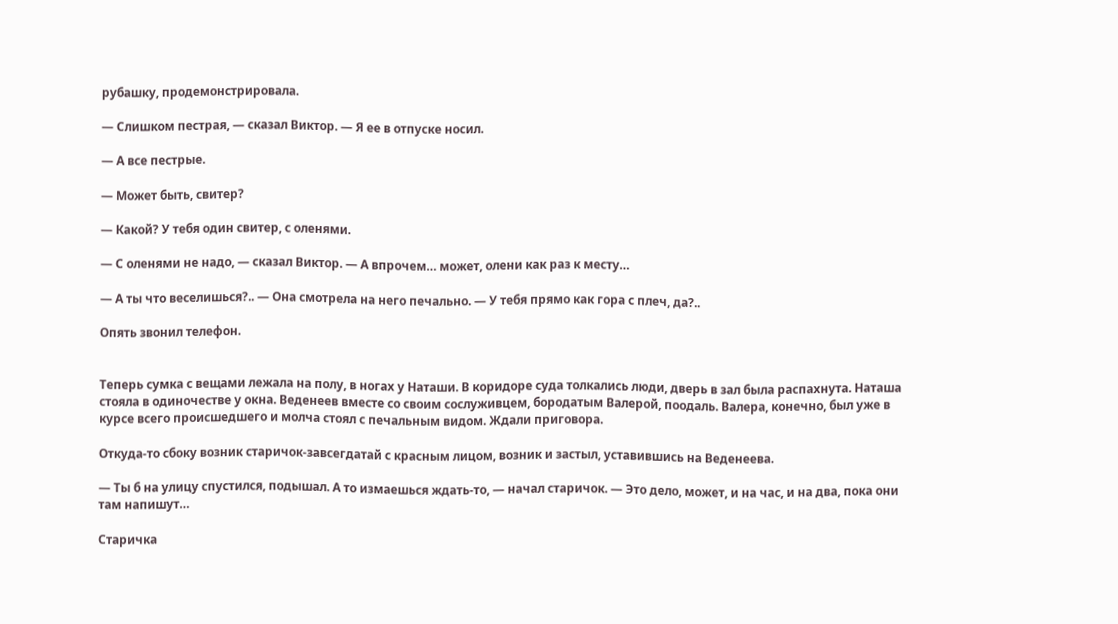рубашку, продемонстрировала.

— Слишком пестрая, — сказал Виктор. — Я ее в отпуске носил.

— А все пестрые.

— Может быть, свитер?

— Какой? У тебя один свитер, с оленями.

— С оленями не надо, — сказал Виктор. — А впрочем… может, олени как раз к месту…

— А ты что веселишься?.. — Она смотрела на него печально. — У тебя прямо как гора с плеч, да?..

Опять звонил телефон.


Теперь сумка с вещами лежала на полу, в ногах у Наташи. В коридоре суда толкались люди, дверь в зал была распахнута. Наташа стояла в одиночестве у окна. Веденеев вместе со своим сослуживцем, бородатым Валерой, поодаль. Валера, конечно, был уже в курсе всего происшедшего и молча стоял с печальным видом. Ждали приговора.

Откуда-то сбоку возник старичок-завсегдатай с красным лицом, возник и застыл, уставившись на Веденеева.

— Ты б на улицу спустился, подышал. А то измаешься ждать-то, — начал старичок. — Это дело, может, и на час, и на два, пока они там напишут…

Старичка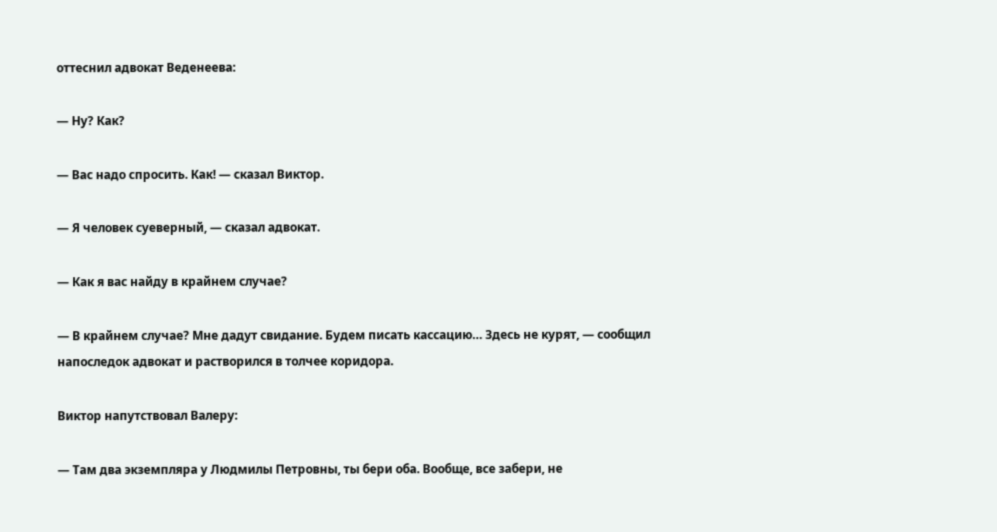оттеснил адвокат Веденеева:

— Ну? Как?

— Вас надо спросить. Как! — сказал Виктор.

— Я человек суеверный, — сказал адвокат.

— Как я вас найду в крайнем случае?

— В крайнем случае? Мне дадут свидание. Будем писать кассацию… Здесь не курят, — сообщил напоследок адвокат и растворился в толчее коридора.

Виктор напутствовал Валеру:

— Там два экземпляра у Людмилы Петровны, ты бери оба. Вообще, все забери, не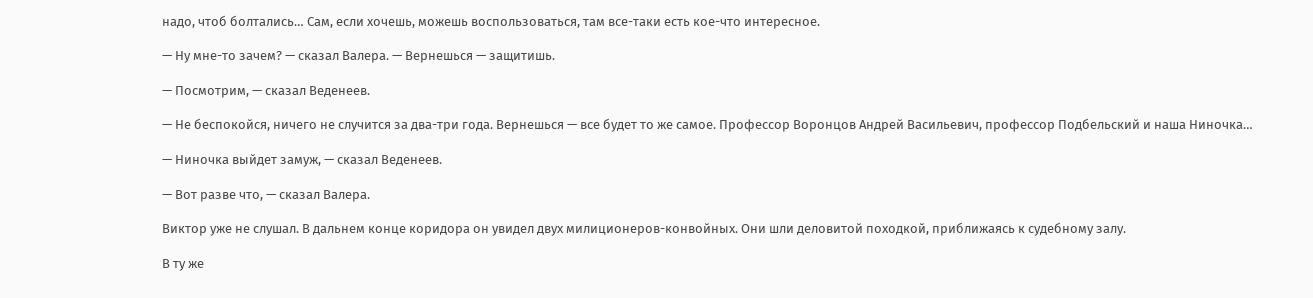надо, чтоб болтались… Сам, если хочешь, можешь воспользоваться, там все-таки есть кое-что интересное.

— Ну мне-то зачем? — сказал Валера. — Вернешься — защитишь.

— Посмотрим, — сказал Веденеев.

— Не беспокойся, ничего не случится за два-три года. Вернешься — все будет то же самое. Профессор Воронцов Андрей Васильевич, профессор Подбельский и наша Ниночка…

— Ниночка выйдет замуж, — сказал Веденеев.

— Вот разве что, — сказал Валера.

Виктор уже не слушал. В дальнем конце коридора он увидел двух милиционеров-конвойных. Они шли деловитой походкой, приближаясь к судебному залу.

В ту же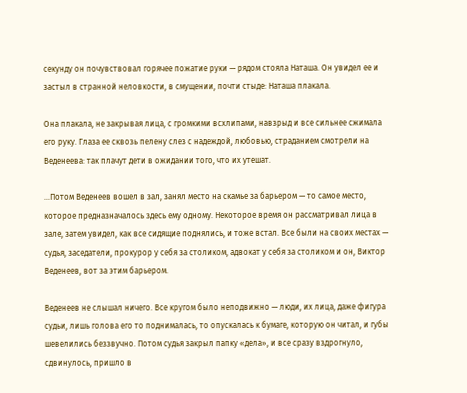секунду он почувствовал горячее пожатие руки — рядом стояла Наташа. Он увидел ее и застыл в странной неловкости, в смущении, почти стыде: Наташа плакала.

Она плакала, не закрывая лица, с громкими всхлипами, навзрыд и все сильнее сжимала его руку. Глаза ее сквозь пелену слез с надеждой, любовью, страданием смотрели на Веденеева: так плачут дети в ожидании того, что их утешат.

…Потом Веденеев вошел в зал, занял место на скамье за барьером — то самое место, которое предназначалось здесь ему одному. Некоторое время он рассматривал лица в зале, затем увидел, как все сидящие поднялись, и тоже встал. Все были на своих местах — судья, заседатели, прокурор у себя за столиком, адвокат у себя за столиком и он, Виктор Веденеев, вот за этим барьером.

Веденеев не слышал ничего. Все кругом было неподвижно — люди, их лица, даже фигура судьи, лишь голова его то поднималась, то опускалась к бумаге, которую он читал, и губы шевелились беззвучно. Потом судья закрыл папку «дела», и все сразу вздрогнуло, сдвинулось, пришло в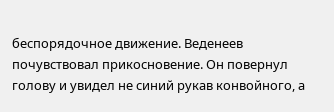беспорядочное движение. Веденеев почувствовал прикосновение. Он повернул голову и увидел не синий рукав конвойного, а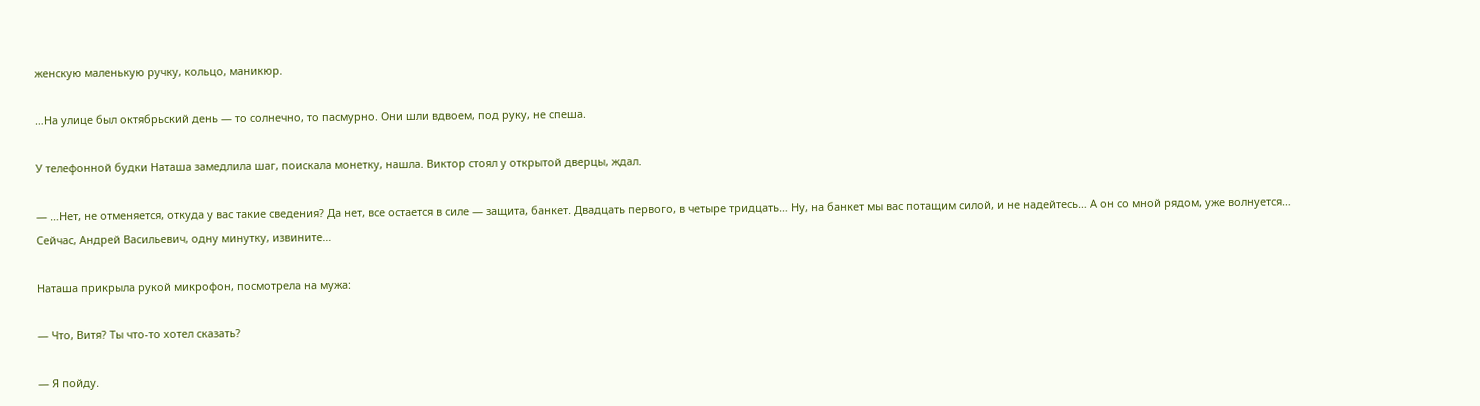женскую маленькую ручку, кольцо, маникюр.

…На улице был октябрьский день — то солнечно, то пасмурно. Они шли вдвоем, под руку, не спеша.

У телефонной будки Наташа замедлила шаг, поискала монетку, нашла. Виктор стоял у открытой дверцы, ждал.

— …Нет, не отменяется, откуда у вас такие сведения? Да нет, все остается в силе — защита, банкет. Двадцать первого, в четыре тридцать… Ну, на банкет мы вас потащим силой, и не надейтесь… А он со мной рядом, уже волнуется… Сейчас, Андрей Васильевич, одну минутку, извините…

Наташа прикрыла рукой микрофон, посмотрела на мужа:

— Что, Витя? Ты что-то хотел сказать?

— Я пойду.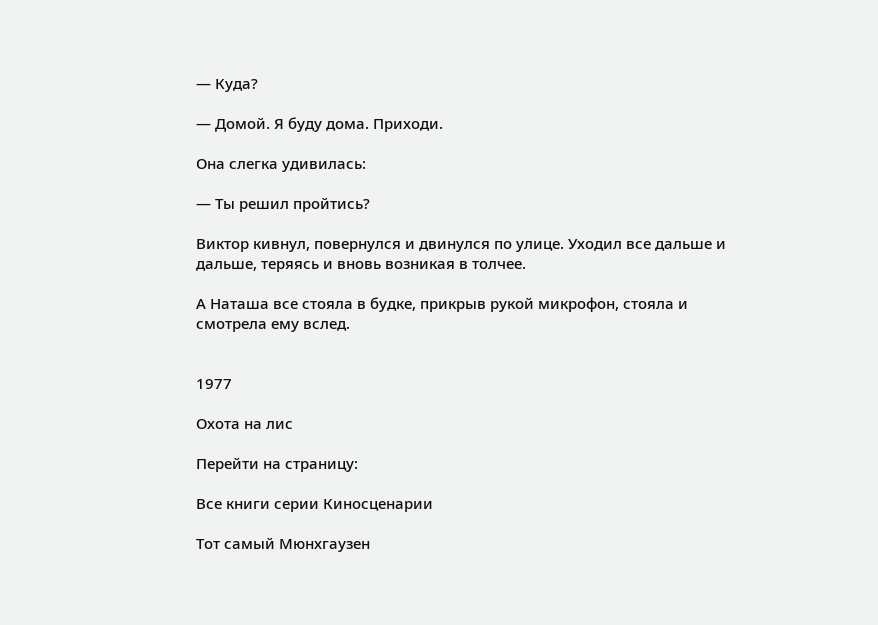— Куда?

— Домой. Я буду дома. Приходи.

Она слегка удивилась:

— Ты решил пройтись?

Виктор кивнул, повернулся и двинулся по улице. Уходил все дальше и дальше, теряясь и вновь возникая в толчее.

А Наташа все стояла в будке, прикрыв рукой микрофон, стояла и смотрела ему вслед.


1977

Охота на лис

Перейти на страницу:

Все книги серии Киносценарии

Тот самый Мюнхгаузен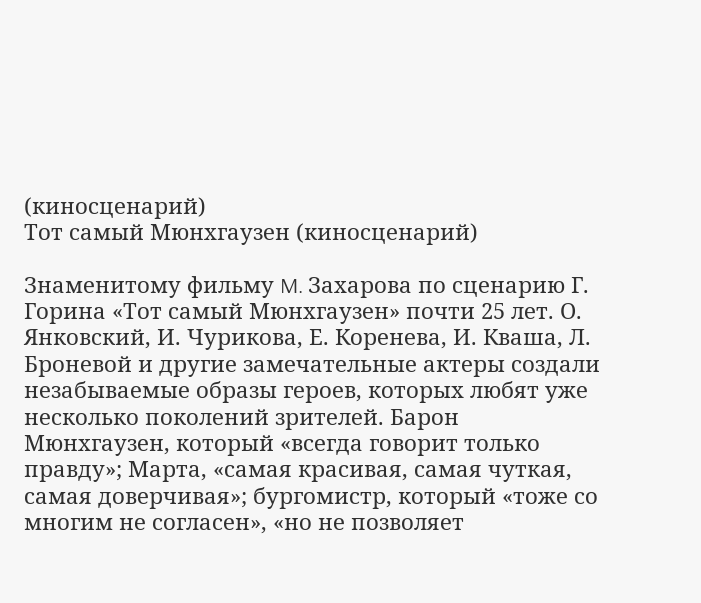(киносценарий)
Тот самый Мюнхгаузен (киносценарий)

Знаменитому фильму M. Захарова по сценарию Г. Горина «Тот самый Мюнхгаузен» почти 25 лет. О. Янковский, И. Чурикова, Е. Коренева, И. Кваша, Л. Броневой и другие замечательные актеры создали незабываемые образы героев, которых любят уже несколько поколений зрителей. Барон Мюнхгаузен, который «всегда говорит только правду»; Марта, «самая красивая, самая чуткая, самая доверчивая»; бургомистр, который «тоже со многим не согласен», «но не позволяет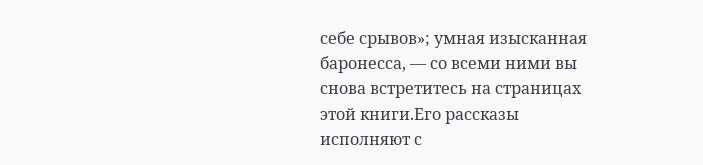себе срывов»; умная изысканная баронесса, — со всеми ними вы снова встретитесь на страницах этой книги.Его рассказы исполняют с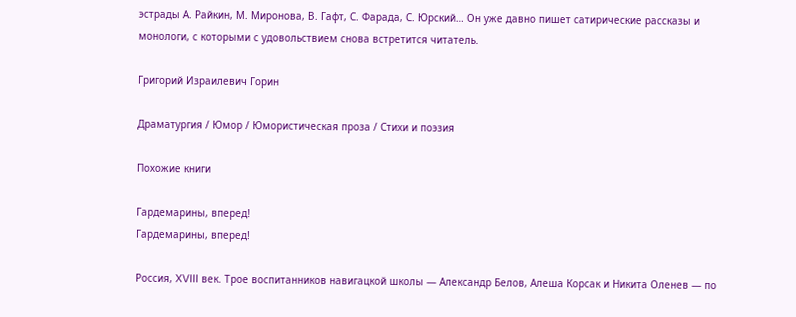эстрады А. Райкин, М. Миронова, В. Гафт, С. Фарада, С. Юрский… Он уже давно пишет сатирические рассказы и монологи, с которыми с удовольствием снова встретится читатель.

Григорий Израилевич Горин

Драматургия / Юмор / Юмористическая проза / Стихи и поэзия

Похожие книги

Гардемарины, вперед!
Гардемарины, вперед!

Россия, XVIII век. Трое воспитанников навигацкой школы — Александр Белов, Алеша Корсак и Никита Оленев — по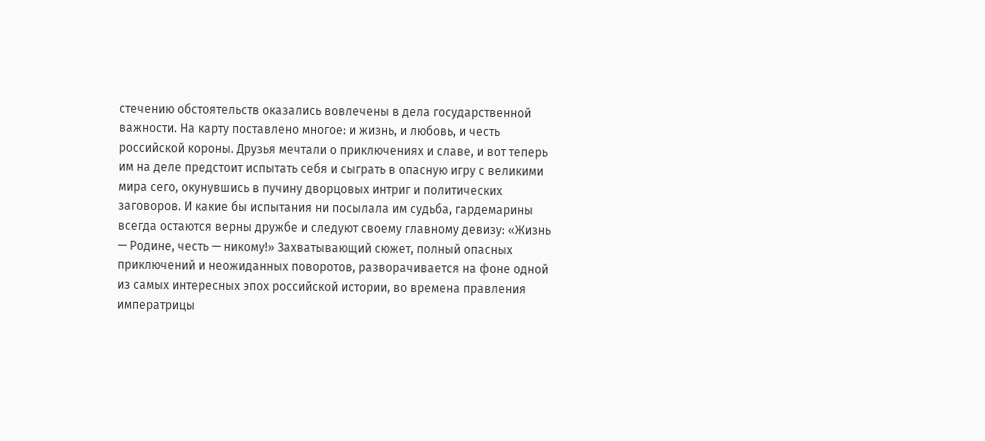стечению обстоятельств оказались вовлечены в дела государственной важности. На карту поставлено многое: и жизнь, и любовь, и честь российской короны. Друзья мечтали о приключениях и славе, и вот теперь им на деле предстоит испытать себя и сыграть в опасную игру с великими мира сего, окунувшись в пучину дворцовых интриг и политических заговоров. И какие бы испытания ни посылала им судьба, гардемарины всегда остаются верны дружбе и следуют своему главному девизу: «Жизнь — Родине, честь — никому!» Захватывающий сюжет, полный опасных приключений и неожиданных поворотов, разворачивается на фоне одной из самых интересных эпох российской истории, во времена правления императрицы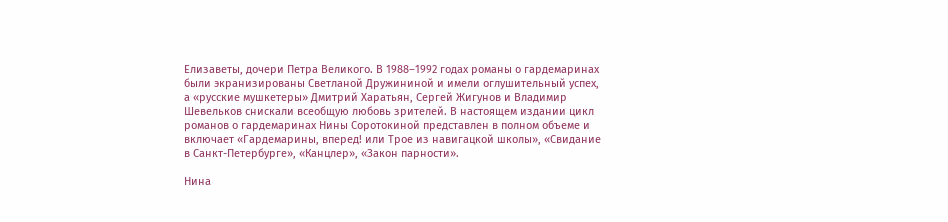Елизаветы, дочери Петра Великого. В 1988–1992 годах романы о гардемаринах были экранизированы Светланой Дружининой и имели оглушительный успех, а «русские мушкетеры» Дмитрий Харатьян, Сергей Жигунов и Владимир Шевельков снискали всеобщую любовь зрителей. В настоящем издании цикл романов о гардемаринах Нины Соротокиной представлен в полном объеме и включает «Гардемарины, вперед! или Трое из навигацкой школы», «Свидание в Санкт-Петербурге», «Канцлер», «Закон парности».

Нина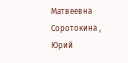Матвеевна Соротокина , Юрий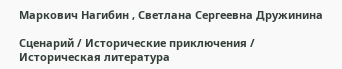Маркович Нагибин , Светлана Сергеевна Дружинина

Сценарий / Исторические приключения / Историческая литература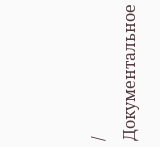/ Документальное